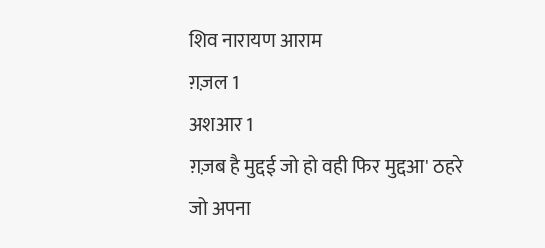शिव नारायण आराम
ग़ज़ल 1
अशआर 1
ग़ज़ब है मुद्दई जो हो वही फिर मुद्दआ' ठहरे
जो अपना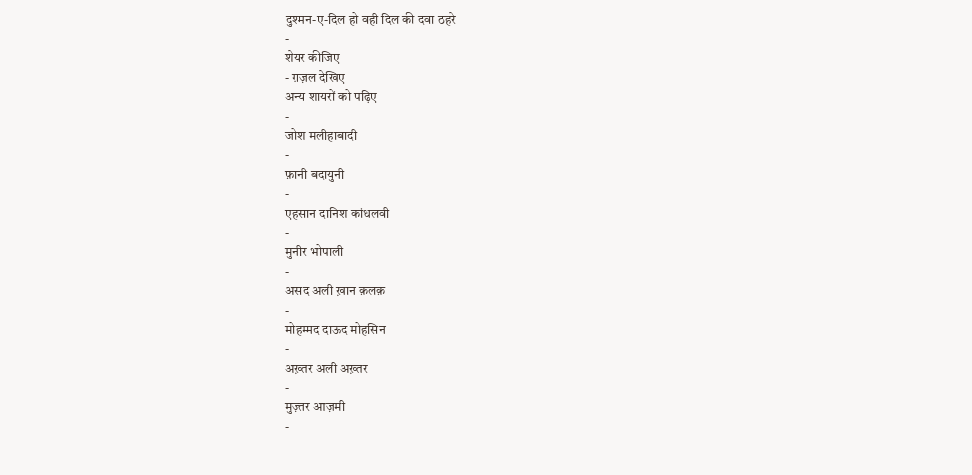दुश्मन-ए-दिल हो वही दिल की दवा ठहरे
-
शेयर कीजिए
- ग़ज़ल देखिए
अन्य शायरों को पढ़िए
-
जोश मलीहाबादी
-
फ़ानी बदायुनी
-
एहसान दानिश कांधलवी
-
मुनीर भोपाली
-
असद अली ख़ान क़लक़
-
मोहम्मद दाऊद मोहसिन
-
अख़्तर अली अख़्तर
-
मुज़्तर आज़मी
-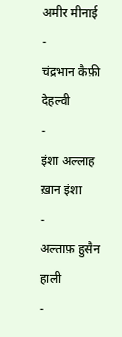अमीर मीनाई
-
चंद्रभान कैफ़ी देहल्वी
-
इंशा अल्लाह ख़ान इंशा
-
अल्ताफ़ हुसैन हाली
-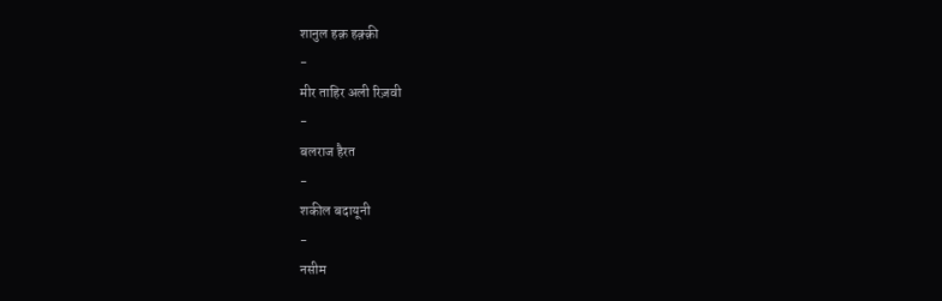शानुल हक़ हक़्क़ी
-
मीर ताहिर अली रिज़वी
-
बलराज हैरत
-
शकील बदायूनी
-
नसीम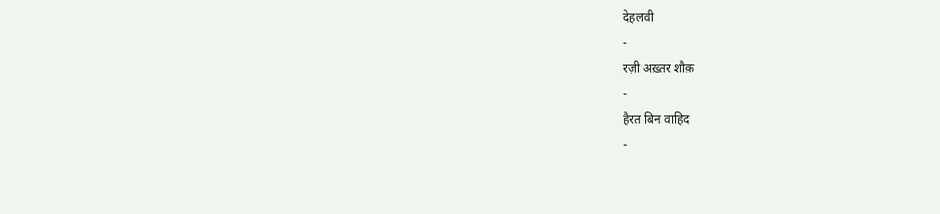देहलवी
-
रज़ी अख़्तर शौक़
-
हैरत बिन वाहिद
-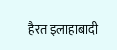हैरत इलाहाबादी